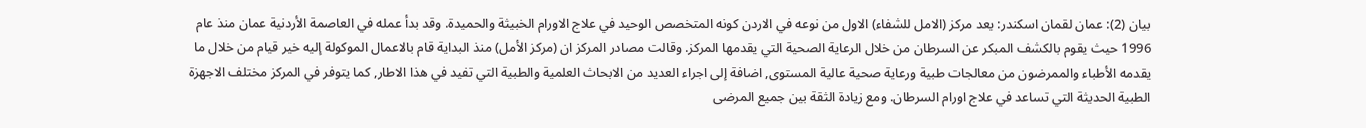بيان (2): عمان لقمان اسكندر: يعد مركز (الامل للشفاء) الاول من نوعه في الاردن كونه المتخصص الوحيد في علاج الاورام الخبيثة والحميدة. وقد بدأ عمله في العاصمة الأردنية عمان منذ عام 1996 حيث يقوم بالكشف المبكر عن السرطان من خلال الرعاية الصحية التي يقدمها المركز. وقالت مصادر المركز ان (مركز الأمل) منذ البداية قام بالاعمال الموكولة إليه خير قيام من خلال ما يقدمه الأطباء والممرضون من معالجات طبية ورعاية صحية عالية المستوى, اضافة إلى اجراء العديد من الابحاث العلمية والطبية التي تفيد في هذا الاطار, كما يتوفر في المركز مختلف الاجهزة الطبية الحديثة التي تساعد في علاج اورام السرطان. ومع زيادة الثقة بين جميع المرضى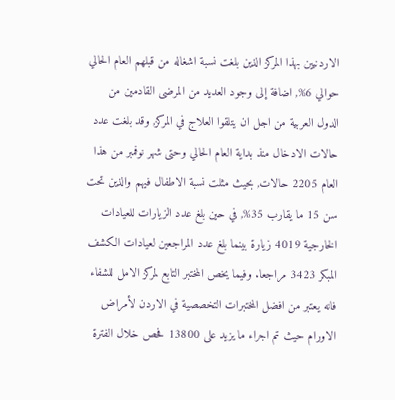الاردنيين بهذا المركز الذين بلغت نسبة اشغاله من قبلهم العام الحالي حوالي 6%, اضافة إلى وجود العديد من المرضى القادمين من الدول العربية من اجل ان يتلقوا العلاج في المركز, وقد بلغت عدد حالات الادخال منذ بداية العام الحالي وحتى شهر نوفمبر من هذا العام 2205 حالات, بحيث مثلت نسبة الاطفال فيهم والذين تحت سن 15 ما يقارب 35%, في حين بلغ عدد الزيارات للعيادات الخارجية 4019 زيارة بينما بلغ عدد المراجعين لعيادات الكشف المبكر 3423 مراجعا. وفيما يخص المختبر التابع لمركز الامل للشفاء فانه يعتبر من افضل المختبرات التخصصية في الاردن لأمراض الاورام حيث تم اجراء ما يزيد على 13800 فحص خلال الفترة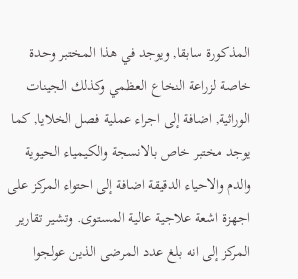المذكورة سابقا, ويوجد في هذا المختبر وحدة خاصة لزراعة النخاع العظمي وكذلك الجينات الوراثية, اضافة إلى اجراء عملية فصل الخلايا, كما يوجد مختبر خاص بالانسجة والكيمياء الحيوية والدم والاحياء الدقيقة اضافة إلى احتواء المركز على اجهزة اشعة علاجية عالية المستوى. وتشير تقارير المركز إلى انه بلغ عدد المرضى الذين عولجوا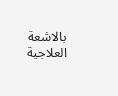بالاشعة العلاجية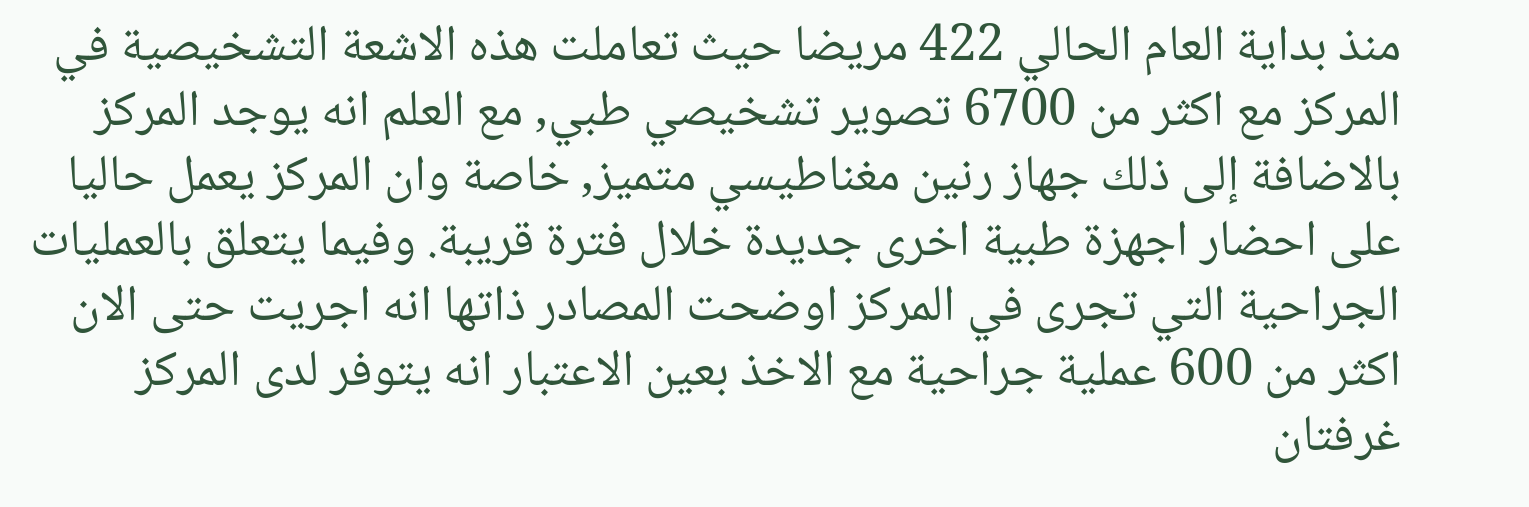منذ بداية العام الحالي 422 مريضا حيث تعاملت هذه الاشعة التشخيصية في المركز مع اكثر من 6700 تصوير تشخيصي طبي, مع العلم انه يوجد المركز بالاضافة إلى ذلك جهاز رنين مغناطيسي متميز, خاصة وان المركز يعمل حاليا على احضار اجهزة طبية اخرى جديدة خلال فترة قريبة. وفيما يتعلق بالعمليات الجراحية التي تجرى في المركز اوضحت المصادر ذاتها انه اجريت حتى الان اكثر من 600 عملية جراحية مع الاخذ بعين الاعتبار انه يتوفر لدى المركز غرفتان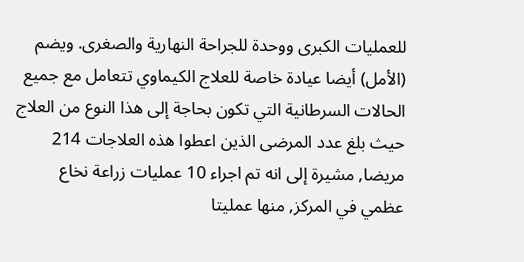للعمليات الكبرى ووحدة للجراحة النهارية والصغرى. ويضم (الأمل) أيضا عيادة خاصة للعلاج الكيماوي تتعامل مع جميع الحالات السرطانية التي تكون بحاجة إلى هذا النوع من العلاج حيث بلغ عدد المرضى الذين اعطوا هذه العلاجات 214 مريضا, مشيرة إلى انه تم اجراء 10 عمليات زراعة نخاع عظمي في المركز, منها عمليتا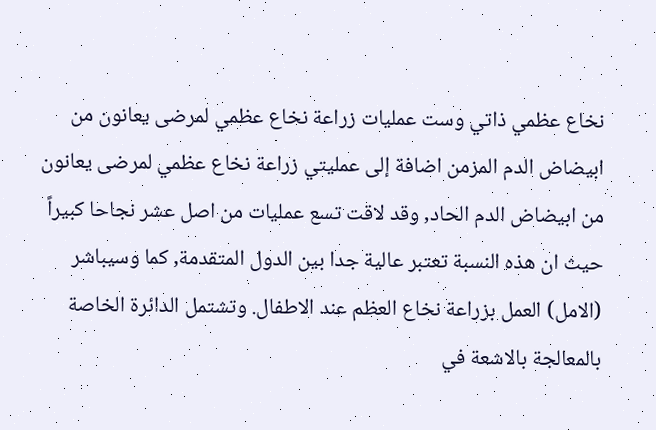نخاع عظمي ذاتي وست عمليات زراعة نخاع عظمي لمرضى يعانون من ابيضاض الدم المزمن اضافة إلى عمليتي زراعة نخاع عظمي لمرضى يعانون من ابيضاض الدم الحاد, وقد لاقت تسع عمليات من اصل عشر نجاحا كبيراً حيث ان هذه النسبة تعتبر عالية جدا بين الدول المتقدمة, كما وسيباشر (الامل) العمل بزراعة نخاع العظم عند الاطفال. وتشتمل الدائرة الخاصة بالمعالجة بالاشعة في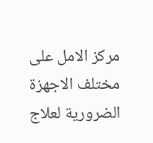مركز الامل على مختلف الاجهزة الضرورية لعلاج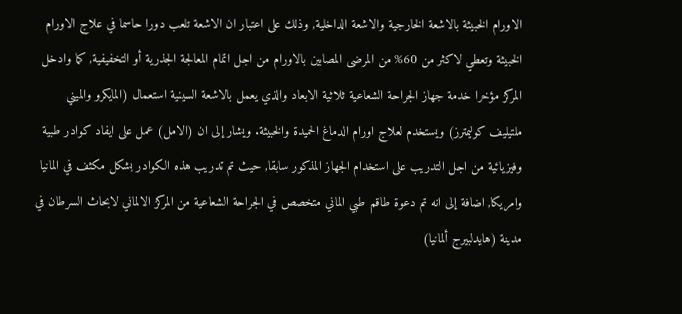الاورام الخبيثة بالاشعة الخارجية والاشعة الداخلية, وذلك على اعتبار ان الاشعة تلعب دورا حاسما في علاج الاورام الخبيثة وتعطي لاكثر من 60% من المرضى المصابين بالاورام من اجل اتمام المعالجة الجذرية أو التخفيفية, كما وادخل المركز مؤخرا خدمة جهاز الجراحة الشعاعية ثلاثية الابعاد والذي يعمل بالاشعة السينية استعمال (المايكرو والميني ملتيليف كوليمترز) ويستخدم لعلاج اورام الدماغ الحميدة والخبيثة. ويشار إلى ان (الامل) عمل على ايفاد كوادر طبية وفيزيائية من اجل التدريب على استخدام الجهاز المذكور سابقا, حيث تم تدريب هذه الكوادر بشكل مكثف في المانيا وامريكا, اضافة إلى انه تم دعوة طاقم طبي الماني متخصص في الجراحة الشعاعية من المركز الالماني لابحاث السرطان في مدينة (هايدلبيرج ألمانيا)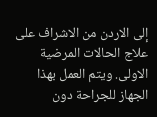إلى الاردن من الاشراف على علاج الحالات المرضية الاولى. ويتم العمل بهذا الجهاز للجراحة دون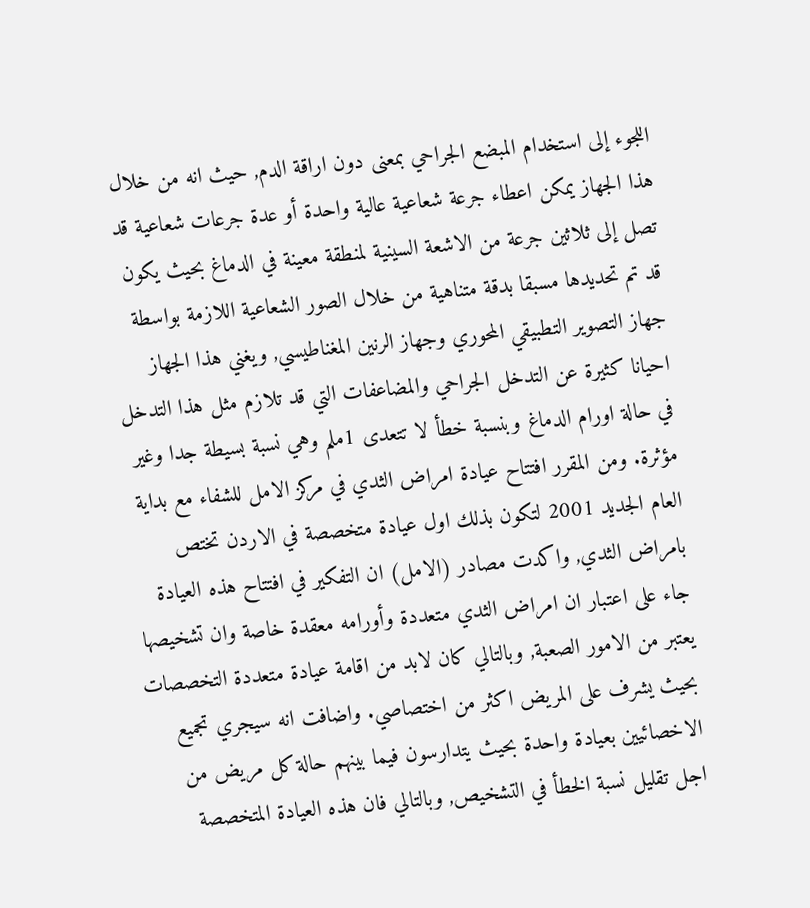اللجوء إلى استخدام المبضع الجراحي بمعنى دون اراقة الدم, حيث انه من خلال هذا الجهاز يمكن اعطاء جرعة شعاعية عالية واحدة أو عدة جرعات شعاعية قد تصل إلى ثلاثين جرعة من الاشعة السينية لمنطقة معينة في الدماغ بحيث يكون قد تم تحديدها مسبقا بدقة متناهية من خلال الصور الشعاعية اللازمة بواسطة جهاز التصوير التطبيقي المحوري وجهاز الرنين المغناطيسي, ويغني هذا الجهاز احيانا كثيرة عن التدخل الجراحي والمضاعفات التي قد تلازم مثل هذا التدخل في حالة اورام الدماغ وبنسبة خطأ لا تتعدى 1ملم وهي نسبة بسيطة جدا وغير مؤثرة. ومن المقرر افتتاح عيادة امراض الثدي في مركز الامل للشفاء مع بداية العام الجديد 2001 لتكون بذلك اول عيادة متخصصة في الاردن تختص بامراض الثدي, واكدت مصادر (الامل) ان التفكير في افتتاح هذه العيادة جاء على اعتبار ان امراض الثدي متعددة وأورامه معقدة خاصة وان تشخيصها يعتبر من الامور الصعبة, وبالتالي كان لابد من اقامة عيادة متعددة التخصصات بحيث يشرف على المريض اكثر من اختصاصي. واضافت انه سيجري تجميع الاخصائيين بعيادة واحدة بحيث يتدارسون فيما بينهم حالة كل مريض من اجل تقليل نسبة الخطأ في التشخيص, وبالتالي فان هذه العيادة المتخصصة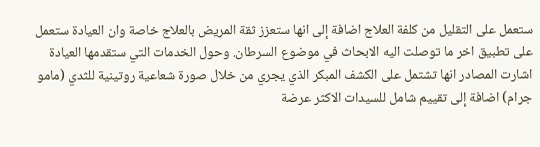ستعمل على التقليل من كلفة العلاج اضافة إلى انها ستعزز ثقة المريض بالعلاج خاصة وان العيادة ستعمل على تطبيق اخر ما توصلت اليه الابحاث في موضوع السرطان. وحول الخدمات التي ستقدمها العيادة اشارت المصادر انها تشتمل على الكشف المبكر الذي يجري من خلال صورة شعاعية روتينية للثدي (مامو جرام) اضافة إلى تقييم شامل للسيدات الاكثر عرضة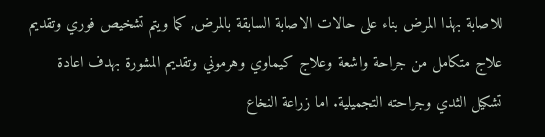للاصابة بهذا المرض بناء على حالات الاصابة السابقة بالمرض, كما ويتم تشخيص فوري وتقديم علاج متكامل من جراحة واشعة وعلاج كيماوي وهرموني وتقديم المشورة بهدف اعادة تشكيل الثدي وجراحته التجميلية. اما زراعة النخاع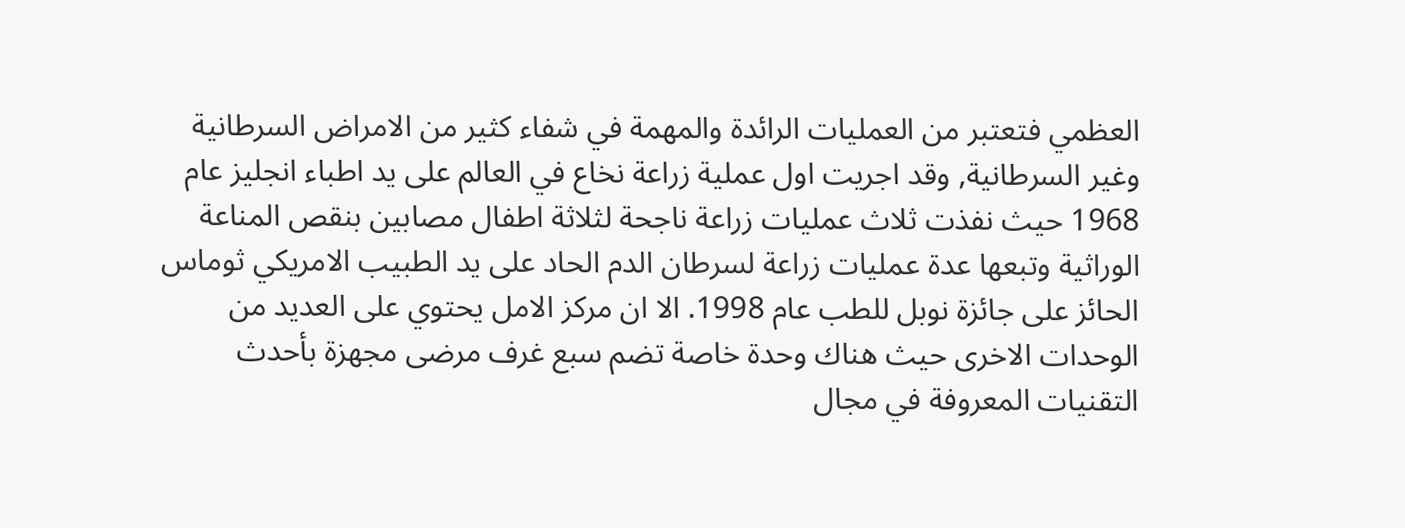العظمي فتعتبر من العمليات الرائدة والمهمة في شفاء كثير من الامراض السرطانية وغير السرطانية, وقد اجريت اول عملية زراعة نخاع في العالم على يد اطباء انجليز عام 1968 حيث نفذت ثلاث عمليات زراعة ناجحة لثلاثة اطفال مصابين بنقص المناعة الوراثية وتبعها عدة عمليات زراعة لسرطان الدم الحاد على يد الطبيب الامريكي ثوماس الحائز على جائزة نوبل للطب عام 1998. الا ان مركز الامل يحتوي على العديد من الوحدات الاخرى حيث هناك وحدة خاصة تضم سبع غرف مرضى مجهزة بأحدث التقنيات المعروفة في مجال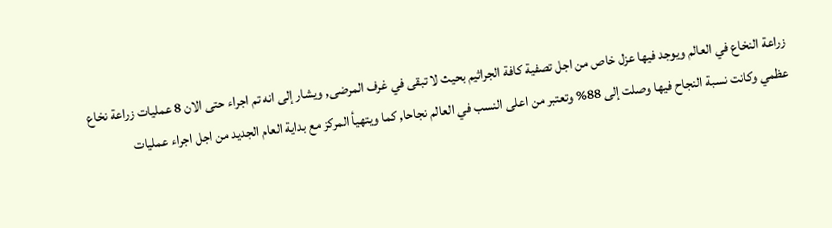زراعة النخاع في العالم ويوجد فيها عزل خاص من اجل تصفية كافة الجراثيم بحيث لا تبقى في غرف المرضى, ويشار إلى انه تم اجراء حتى الان 8 عمليات زراعة نخاع عظمي وكانت نسبة النجاح فيها وصلت إلى 88% وتعتبر من اعلى النسب في العالم نجاحا, كما ويتهيأ المركز مع بداية العام الجديد من اجل اجراء عمليات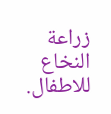زراعة النخاع للاطفال.